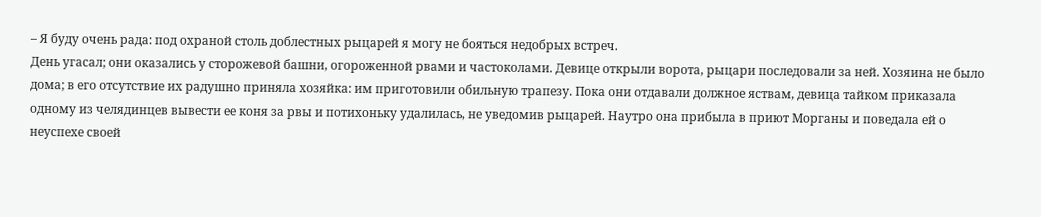– Я буду очень рада: под охраной столь доблестных рыцарей я могу не бояться недобрых встреч.
День угасал; они оказались у сторожевой башни, огороженной рвами и частоколами. Девице открыли ворота, рыцари последовали за ней. Хозяина не было дома; в его отсутствие их радушно приняла хозяйка: им приготовили обильную трапезу. Пока они отдавали должное яствам, девица тайком приказала одному из челядинцев вывести ее коня за рвы и потихоньку удалилась, не уведомив рыцарей. Наутро она прибыла в приют Морганы и поведала ей о неуспехе своей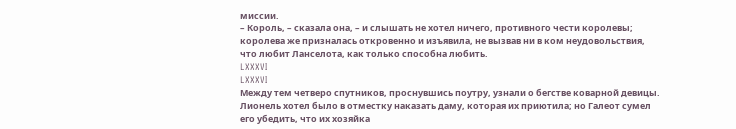миссии.
– Король, – сказала она, – и слышать не хотел ничего, противного чести королевы; королева же призналась откровенно и изъявила, не вызвав ни в ком неудовольствия, что любит Ланселота, как только способна любить.
LXXXVI
LXXXVI
Между тем четверо спутников, проснувшись поутру, узнали о бегстве коварной девицы. Лионель хотел было в отместку наказать даму, которая их приютила; но Галеот сумел его убедить, что их хозяйка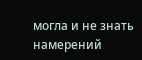могла и не знать намерений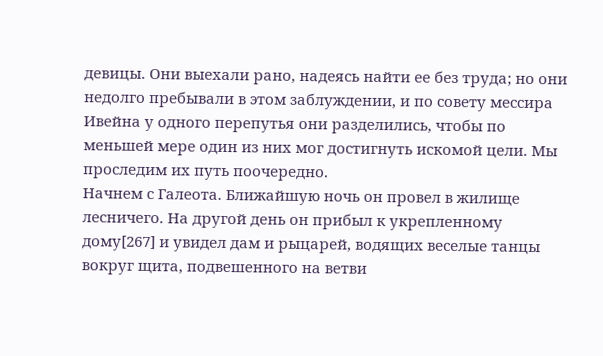девицы. Они выехали рано, надеясь найти ее без труда; но они недолго пребывали в этом заблуждении, и по совету мессира Ивейна у одного перепутья они разделились, чтобы по меньшей мере один из них мог достигнуть искомой цели. Мы проследим их путь поочередно.
Начнем с Галеота. Ближайшую ночь он провел в жилище лесничего. На другой день он прибыл к укрепленному дому[267] и увидел дам и рыцарей, водящих веселые танцы вокруг щита, подвешенного на ветви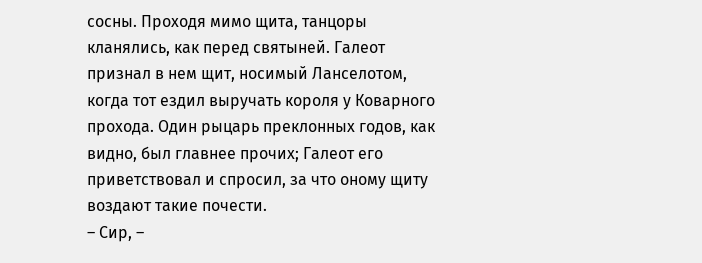сосны. Проходя мимо щита, танцоры кланялись, как перед святыней. Галеот признал в нем щит, носимый Ланселотом, когда тот ездил выручать короля у Коварного прохода. Один рыцарь преклонных годов, как видно, был главнее прочих; Галеот его приветствовал и спросил, за что оному щиту воздают такие почести.
– Сир, –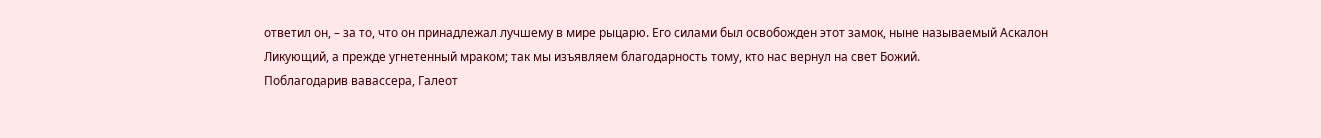ответил он, – за то, что он принадлежал лучшему в мире рыцарю. Его силами был освобожден этот замок, ныне называемый Аскалон Ликующий, а прежде угнетенный мраком; так мы изъявляем благодарность тому, кто нас вернул на свет Божий.
Поблагодарив вавассера, Галеот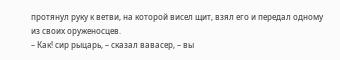протянул руку к ветви, на которой висел щит, взял его и передал одному из своих оруженосцев.
– Как! сир рыцарь, – сказал вавасер, – вы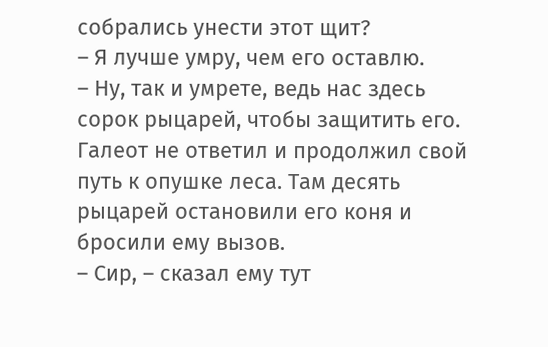собрались унести этот щит?
– Я лучше умру, чем его оставлю.
– Ну, так и умрете, ведь нас здесь сорок рыцарей, чтобы защитить его.
Галеот не ответил и продолжил свой путь к опушке леса. Там десять рыцарей остановили его коня и бросили ему вызов.
– Сир, – сказал ему тут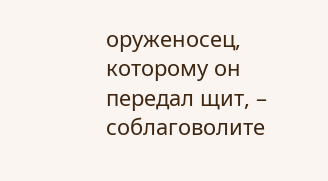оруженосец, которому он передал щит, – соблаговолите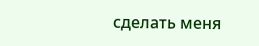сделать меня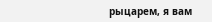рыцарем, я вам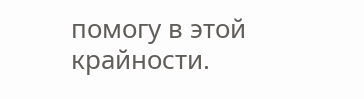помогу в этой крайности.